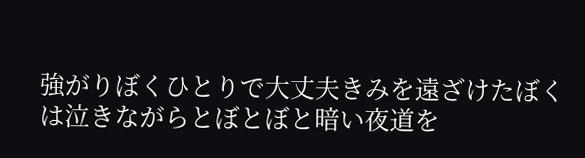強がりぼくひとりで大丈夫きみを遠ざけたぼくは泣きながらとぼとぼと暗い夜道を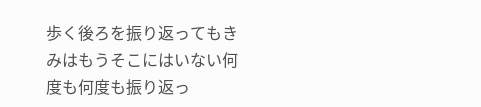歩く後ろを振り返ってもきみはもうそこにはいない何度も何度も振り返っ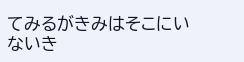てみるがきみはそこにいないき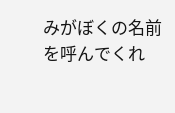みがぼくの名前を呼んでくれ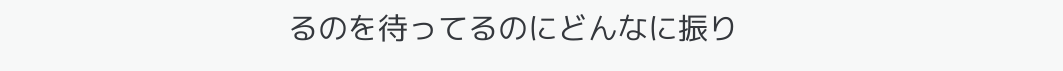るのを待ってるのにどんなに振り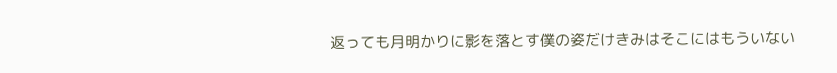返っても月明かりに影を落とす僕の姿だけきみはそこにはもういない